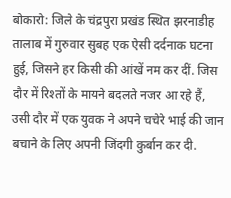बोकारो: जिले के चंद्रपुरा प्रखंड स्थित झरनाडीह तालाब में गुरुवार सुबह एक ऐसी दर्दनाक घटना हुई, जिसने हर किसी की आंखें नम कर दीं. जिस दौर में रिश्तों के मायने बदलते नजर आ रहे हैं, उसी दौर में एक युवक ने अपने चचेरे भाई की जान बचाने के लिए अपनी जिंदगी कुर्बान कर दी.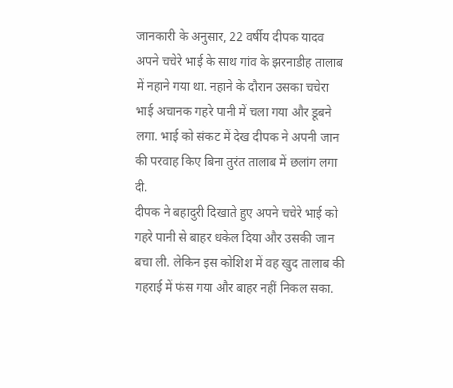जानकारी के अनुसार, 22 वर्षीय दीपक यादव अपने चचेरे भाई के साथ गांव के झरनाडीह तालाब में नहाने गया था. नहाने के दौरान उसका चचेरा भाई अचानक गहरे पानी में चला गया और डूबने लगा. भाई को संकट में देख दीपक ने अपनी जान की परवाह किए बिना तुरंत तालाब में छलांग लगा दी.
दीपक ने बहादुरी दिखाते हुए अपने चचेरे भाई को गहरे पानी से बाहर धकेल दिया और उसकी जान बचा ली. लेकिन इस कोशिश में वह खुद तालाब की गहराई में फंस गया और बाहर नहीं निकल सका.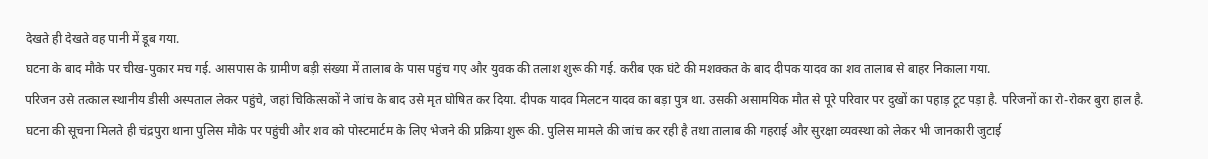देखते ही देखते वह पानी में डूब गया.
घटना के बाद मौके पर चीख-पुकार मच गई. आसपास के ग्रामीण बड़ी संख्या में तालाब के पास पहुंच गए और युवक की तलाश शुरू की गई. करीब एक घंटे की मशक्कत के बाद दीपक यादव का शव तालाब से बाहर निकाला गया.
परिजन उसे तत्काल स्थानीय डीसी अस्पताल लेकर पहुंचे, जहां चिकित्सकों ने जांच के बाद उसे मृत घोषित कर दिया. दीपक यादव मिलटन यादव का बड़ा पुत्र था. उसकी असामयिक मौत से पूरे परिवार पर दुखों का पहाड़ टूट पड़ा है. परिजनों का रो-रोकर बुरा हाल है.
घटना की सूचना मिलते ही चंद्रपुरा थाना पुलिस मौके पर पहुंची और शव को पोस्टमार्टम के लिए भेजने की प्रक्रिया शुरू की. पुलिस मामले की जांच कर रही है तथा तालाब की गहराई और सुरक्षा व्यवस्था को लेकर भी जानकारी जुटाई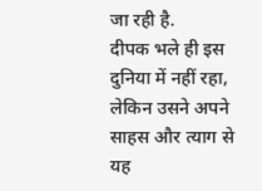जा रही है.
दीपक भले ही इस दुनिया में नहीं रहा, लेकिन उसने अपने साहस और त्याग से यह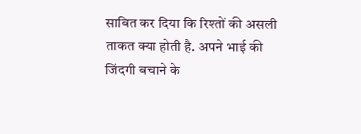साबित कर दिया कि रिश्तों की असली ताकत क्या होती है. अपने भाई की जिंदगी बचाने के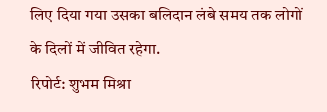लिए दिया गया उसका बलिदान लंबे समय तक लोगों के दिलों में जीवित रहेगा.
रिपोर्ट: शुभम मिश्रा